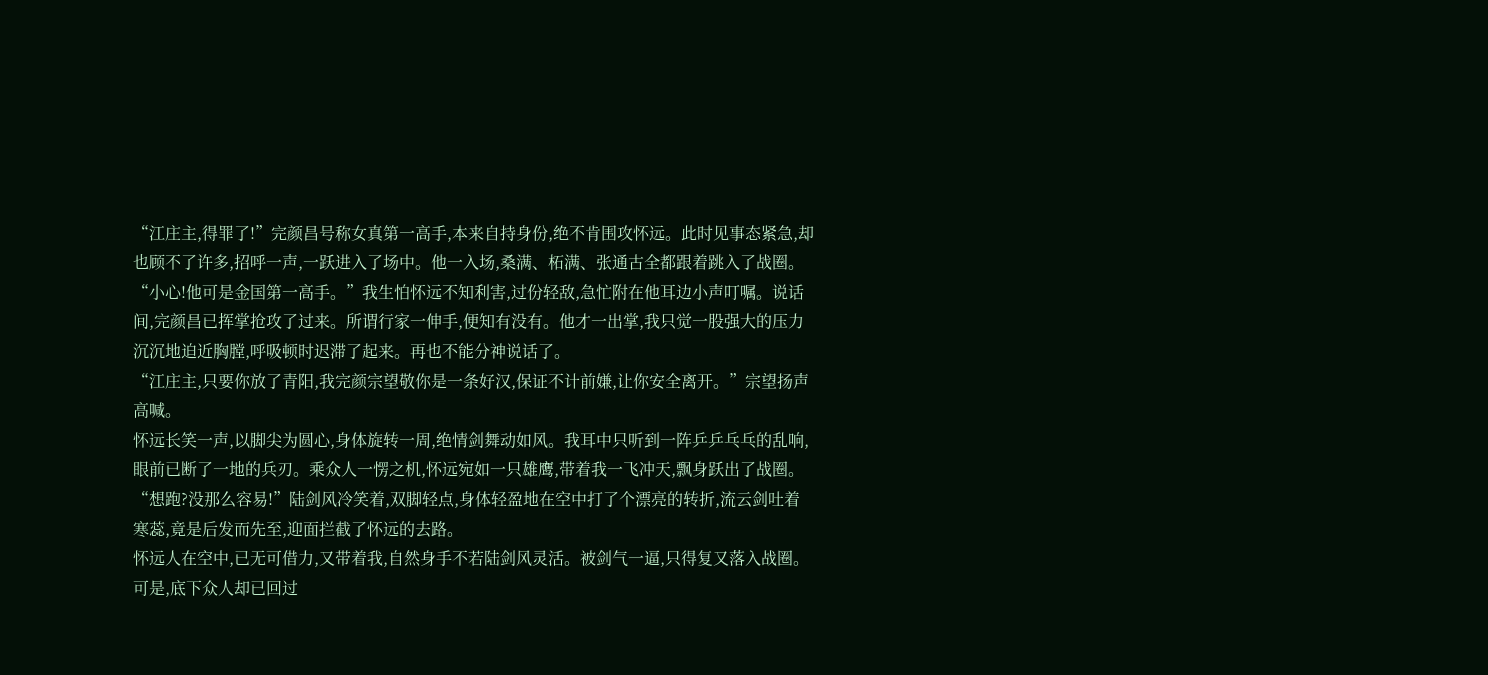“江庄主,得罪了!”完颜昌号称女真第一高手,本来自持身份,绝不肯围攻怀远。此时见事态紧急,却也顾不了许多,招呼一声,一跃进入了场中。他一入场,桑满、柘满、张通古全都跟着跳入了战圈。
“小心!他可是金国第一高手。”我生怕怀远不知利害,过份轻敌,急忙附在他耳边小声叮嘱。说话间,完颜昌已挥掌抢攻了过来。所谓行家一伸手,便知有没有。他才一出掌,我只觉一股强大的压力沉沉地迫近胸膛,呼吸顿时迟滞了起来。再也不能分神说话了。
“江庄主,只要你放了青阳,我完颜宗望敬你是一条好汉,保证不计前嫌,让你安全离开。”宗望扬声高喊。
怀远长笑一声,以脚尖为圆心,身体旋转一周,绝情剑舞动如风。我耳中只听到一阵乒乒乓乓的乱响,眼前已断了一地的兵刃。乘众人一愣之机,怀远宛如一只雄鹰,带着我一飞冲天,飘身跃出了战圈。
“想跑?没那么容易!”陆剑风冷笑着,双脚轻点,身体轻盈地在空中打了个漂亮的转折,流云剑吐着寒蕊,竟是后发而先至,迎面拦截了怀远的去路。
怀远人在空中,已无可借力,又带着我,自然身手不若陆剑风灵活。被剑气一逼,只得复又落入战圈。可是,底下众人却已回过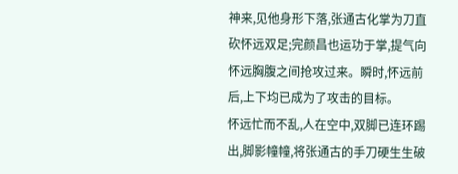神来,见他身形下落,张通古化掌为刀直砍怀远双足;完颜昌也运功于掌,提气向怀远胸腹之间抢攻过来。瞬时,怀远前后,上下均已成为了攻击的目标。
怀远忙而不乱,人在空中,双脚已连环踢出,脚影幢幢,将张通古的手刀硬生生破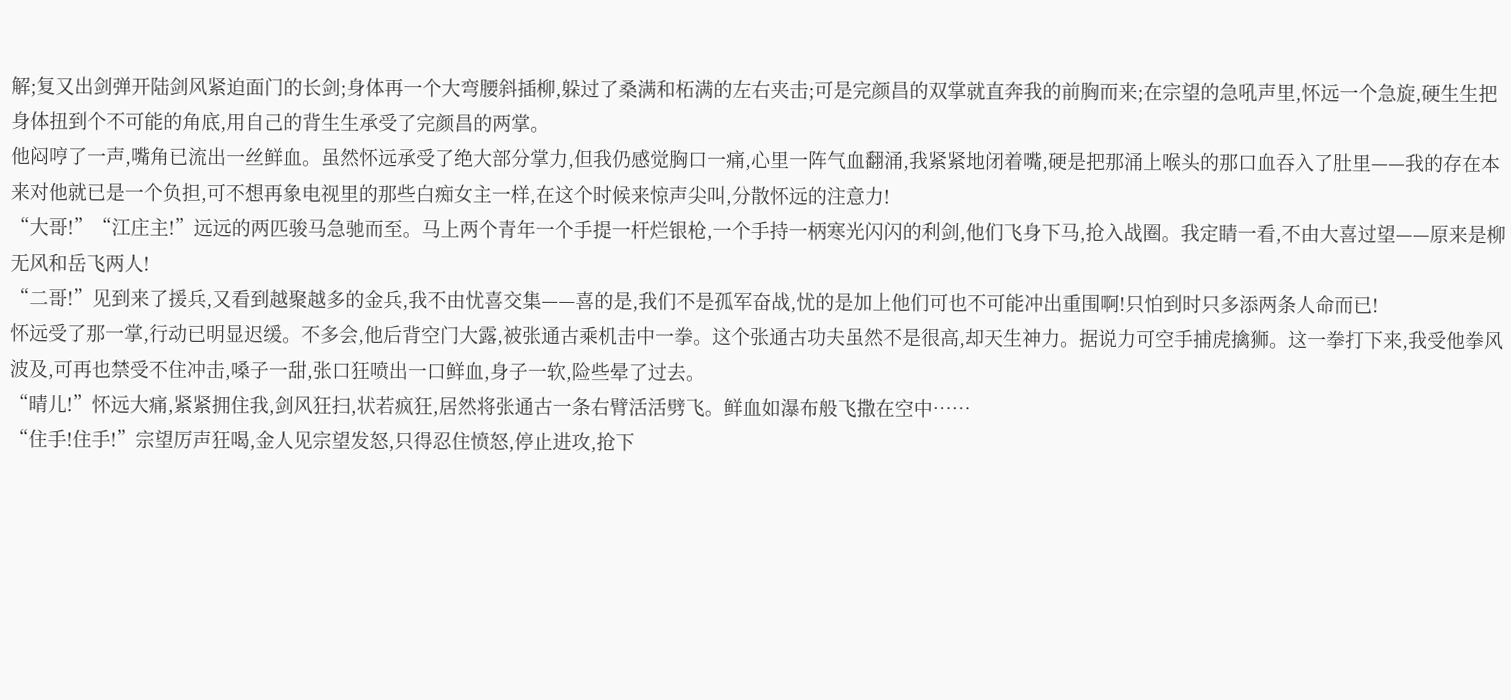解;复又出剑弹开陆剑风紧迫面门的长剑;身体再一个大弯腰斜插柳,躲过了桑满和柘满的左右夹击;可是完颜昌的双掌就直奔我的前胸而来;在宗望的急吼声里,怀远一个急旋,硬生生把身体扭到个不可能的角底,用自己的背生生承受了完颜昌的两掌。
他闷哼了一声,嘴角已流出一丝鲜血。虽然怀远承受了绝大部分掌力,但我仍感觉胸口一痛,心里一阵气血翻涌,我紧紧地闭着嘴,硬是把那涌上喉头的那口血吞入了肚里——我的存在本来对他就已是一个负担,可不想再象电视里的那些白痴女主一样,在这个时候来惊声尖叫,分散怀远的注意力!
“大哥!”“江庄主!”远远的两匹骏马急驰而至。马上两个青年一个手提一杆烂银枪,一个手持一柄寒光闪闪的利剑,他们飞身下马,抢入战圈。我定睛一看,不由大喜过望——原来是柳无风和岳飞两人!
“二哥!”见到来了援兵,又看到越聚越多的金兵,我不由忧喜交集——喜的是,我们不是孤军奋战,忧的是加上他们可也不可能冲出重围啊!只怕到时只多添两条人命而已!
怀远受了那一掌,行动已明显迟缓。不多会,他后背空门大露,被张通古乘机击中一拳。这个张通古功夫虽然不是很高,却天生神力。据说力可空手捕虎擒狮。这一拳打下来,我受他拳风波及,可再也禁受不住冲击,嗓子一甜,张口狂喷出一口鲜血,身子一软,险些晕了过去。
“晴儿!”怀远大痛,紧紧拥住我,剑风狂扫,状若疯狂,居然将张通古一条右臂活活劈飞。鲜血如瀑布般飞撒在空中……
“住手!住手!”宗望厉声狂喝,金人见宗望发怒,只得忍住愤怒,停止进攻,抢下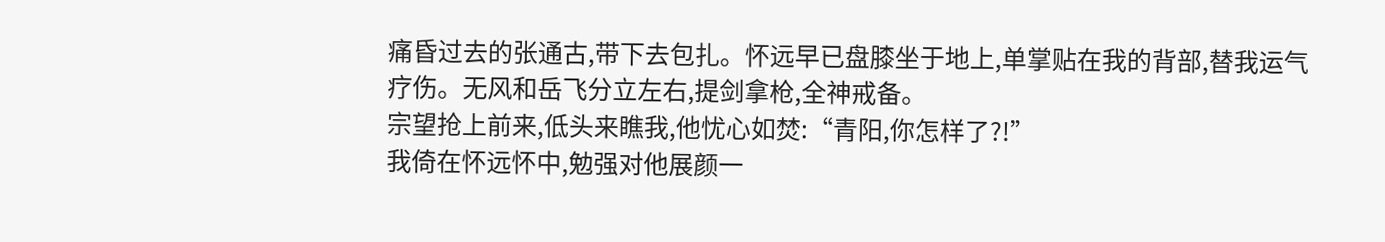痛昏过去的张通古,带下去包扎。怀远早已盘膝坐于地上,单掌贴在我的背部,替我运气疗伤。无风和岳飞分立左右,提剑拿枪,全神戒备。
宗望抢上前来,低头来瞧我,他忧心如焚:“青阳,你怎样了?!”
我倚在怀远怀中,勉强对他展颜一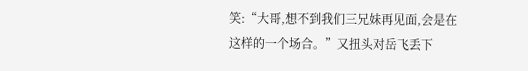笑:“大哥,想不到我们三兄妹再见面,会是在这样的一个场合。”又扭头对岳飞丢下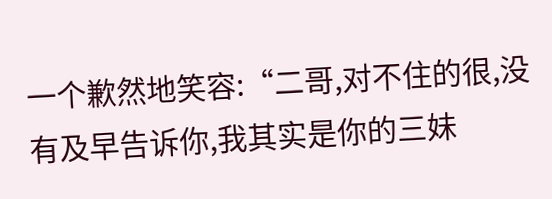一个歉然地笑容:“二哥,对不住的很,没有及早告诉你,我其实是你的三妹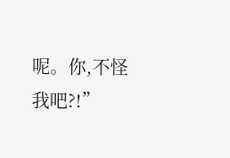呢。你,不怪我吧?!”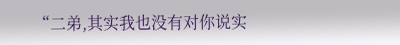“二弟,其实我也没有对你说实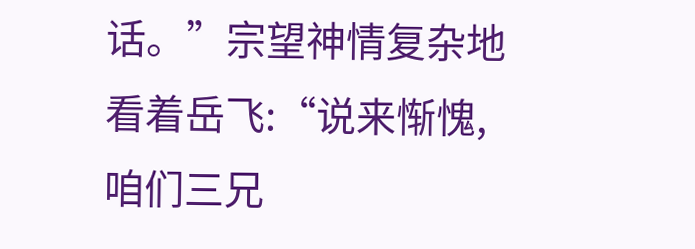话。”宗望神情复杂地看着岳飞:“说来惭愧,咱们三兄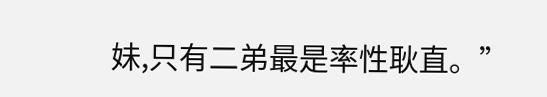妹,只有二弟最是率性耿直。”